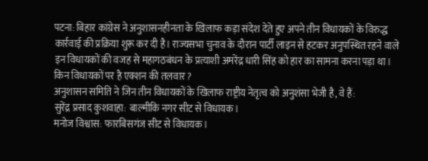पटना: बिहार कांग्रेस ने अनुशासनहीनता के खिलाफ कड़ा संदेश देते हुए अपने तीन विधायकों के विरुद्ध कार्रवाई की प्रक्रिया शुरू कर दी है। राज्यसभा चुनाव के दौरान पार्टी लाइन से हटकर अनुपस्थित रहने वाले इन विधायकों की वजह से महागठबंधन के प्रत्याशी अमरेंद्र धारी सिंह को हार का सामना करना पड़ा था।
किन विधायकों पर है एक्शन की तलवार?
अनुशासन समिति ने जिन तीन विधायकों के खिलाफ राष्ट्रीय नेतृत्व को अनुशंसा भेजी है, वे हैं:
सुरेंद्र प्रसाद कुशवाहा: बाल्मीकि नगर सीट से विधायक।
मनोज विश्वास: फारबिसगंज सीट से विधायक।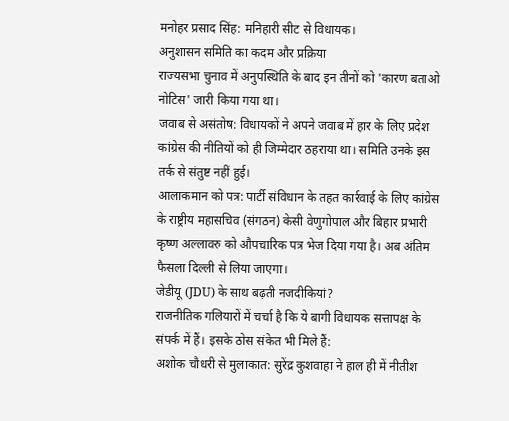मनोहर प्रसाद सिंह: मनिहारी सीट से विधायक।
अनुशासन समिति का कदम और प्रक्रिया
राज्यसभा चुनाव में अनुपस्थिति के बाद इन तीनों को 'कारण बताओ नोटिस' जारी किया गया था।
जवाब से असंतोष: विधायकों ने अपने जवाब में हार के लिए प्रदेश कांग्रेस की नीतियों को ही जिम्मेदार ठहराया था। समिति उनके इस तर्क से संतुष्ट नहीं हुई।
आलाकमान को पत्र: पार्टी संविधान के तहत कार्रवाई के लिए कांग्रेस के राष्ट्रीय महासचिव (संगठन) केसी वेणुगोपाल और बिहार प्रभारी कृष्ण अल्लावरु को औपचारिक पत्र भेज दिया गया है। अब अंतिम फैसला दिल्ली से लिया जाएगा।
जेडीयू (JDU) के साथ बढ़ती नजदीकियां?
राजनीतिक गलियारों में चर्चा है कि ये बागी विधायक सत्तापक्ष के संपर्क में हैं। इसके ठोस संकेत भी मिले हैं:
अशोक चौधरी से मुलाकात: सुरेंद्र कुशवाहा ने हाल ही में नीतीश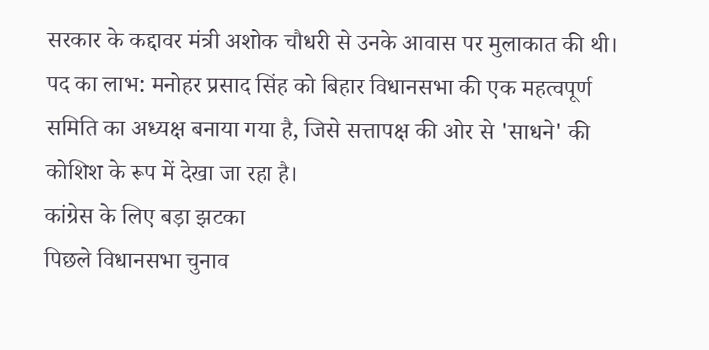सरकार के कद्दावर मंत्री अशोक चौधरी से उनके आवास पर मुलाकात की थी।
पद का लाभ: मनोहर प्रसाद सिंह को बिहार विधानसभा की एक महत्वपूर्ण समिति का अध्यक्ष बनाया गया है, जिसे सत्तापक्ष की ओर से 'साधने' की कोशिश के रूप में देखा जा रहा है।
कांग्रेस के लिए बड़ा झटका
पिछले विधानसभा चुनाव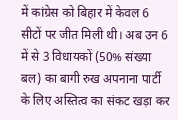में कांग्रेस को बिहार में केवल 6 सीटों पर जीत मिली थी। अब उन 6 में से 3 विधायकों (50% संख्या बल) का बागी रुख अपनाना पार्टी के लिए अस्तित्व का संकट खड़ा कर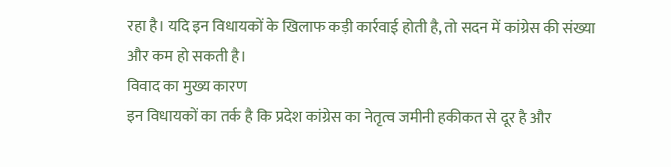रहा है। यदि इन विधायकों के खिलाफ कड़ी कार्रवाई होती है, तो सदन में कांग्रेस की संख्या और कम हो सकती है।
विवाद का मुख्य कारण
इन विधायकों का तर्क है कि प्रदेश कांग्रेस का नेतृत्व जमीनी हकीकत से दूर है और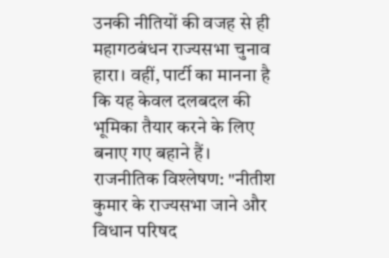उनकी नीतियों की वजह से ही महागठबंधन राज्यसभा चुनाव हारा। वहीं, पार्टी का मानना है कि यह केवल दलबदल की भूमिका तैयार करने के लिए बनाए गए बहाने हैं।
राजनीतिक विश्लेषण: "नीतीश कुमार के राज्यसभा जाने और विधान परिषद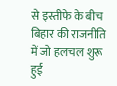से इस्तीफे के बीच बिहार की राजनीति में जो हलचल शुरू हुई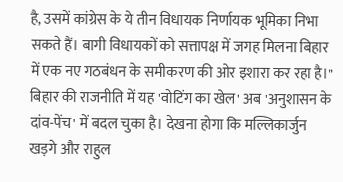है, उसमें कांग्रेस के ये तीन विधायक निर्णायक भूमिका निभा सकते हैं। बागी विधायकों को सत्तापक्ष में जगह मिलना बिहार में एक नए गठबंधन के समीकरण की ओर इशारा कर रहा है।"
बिहार की राजनीति में यह 'वोटिंग का खेल' अब 'अनुशासन के दांव-पेंच' में बदल चुका है। देखना होगा कि मल्लिकार्जुन खड़गे और राहुल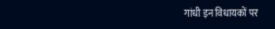गांधी इन विधायकों पर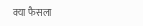क्या फैसला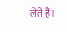लेते हैं।